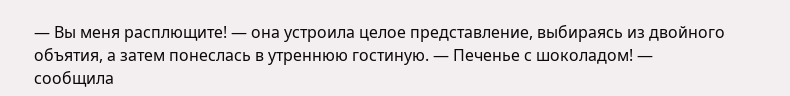— Вы меня расплющите! — она устроила целое представление, выбираясь из двойного объятия, а затем понеслась в утреннюю гостиную. — Печенье с шоколадом! — сообщила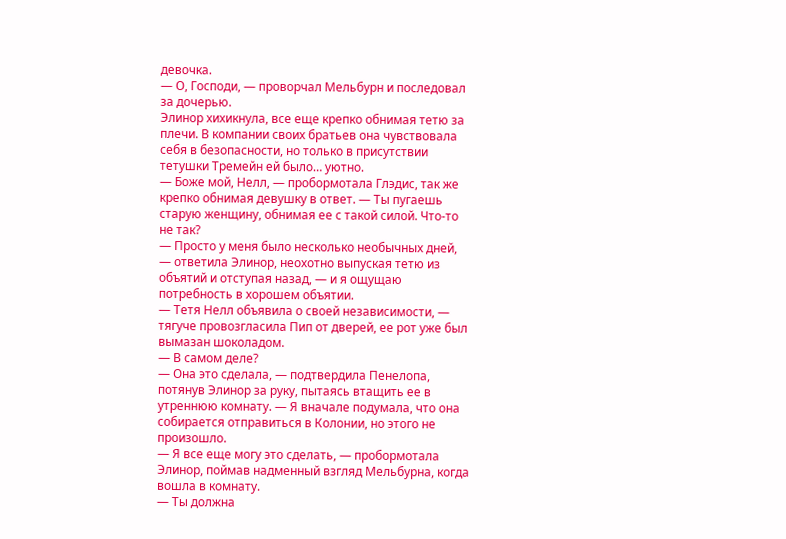девочка.
— О, Господи, — проворчал Мельбурн и последовал за дочерью.
Элинор хихикнула, все еще крепко обнимая тетю за плечи. В компании своих братьев она чувствовала себя в безопасности, но только в присутствии тетушки Тремейн ей было… уютно.
— Боже мой, Нелл, — пробормотала Глэдис, так же крепко обнимая девушку в ответ. — Ты пугаешь старую женщину, обнимая ее с такой силой. Что-то не так?
— Просто у меня было несколько необычных дней, — ответила Элинор, неохотно выпуская тетю из объятий и отступая назад, — и я ощущаю потребность в хорошем объятии.
— Тетя Нелл объявила о своей независимости, — тягуче провозгласила Пип от дверей, ее рот уже был вымазан шоколадом.
— В самом деле?
— Она это сделала, — подтвердила Пенелопа, потянув Элинор за руку, пытаясь втащить ее в утреннюю комнату. — Я вначале подумала, что она собирается отправиться в Колонии, но этого не произошло.
— Я все еще могу это сделать, — пробормотала Элинор, поймав надменный взгляд Мельбурна, когда вошла в комнату.
— Ты должна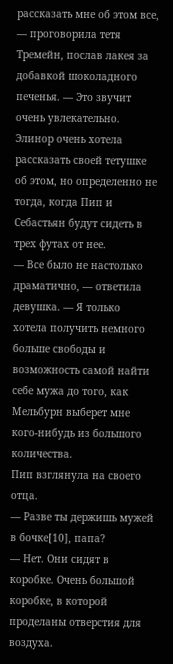рассказать мне об этом все, — проговорила тетя Тремейн, послав лакея за добавкой шоколадного печенья. — Это звучит очень увлекательно.
Элинор очень хотела рассказать своей тетушке об этом, но определенно не тогда, когда Пип и Себастьян будут сидеть в трех футах от нее.
— Все было не настолько драматично, — ответила девушка. — Я только хотела получить немного больше свободы и возможность самой найти себе мужа до того, как Мельбурн выберет мне кого-нибудь из большого количества.
Пип взглянула на своего отца.
— Разве ты держишь мужей в бочке[10], папа?
— Нет. Они сидят в коробке. Очень большой коробке, в которой проделаны отверстия для воздуха.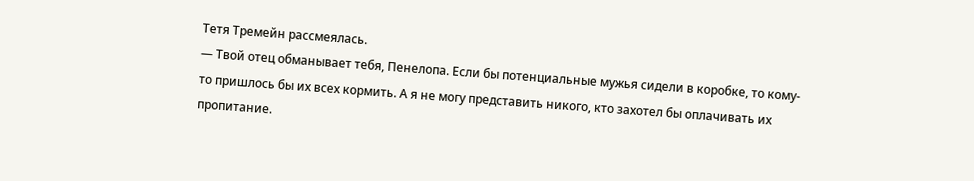Тетя Тремейн рассмеялась.
— Твой отец обманывает тебя, Пенелопа. Если бы потенциальные мужья сидели в коробке, то кому-то пришлось бы их всех кормить. А я не могу представить никого, кто захотел бы оплачивать их пропитание.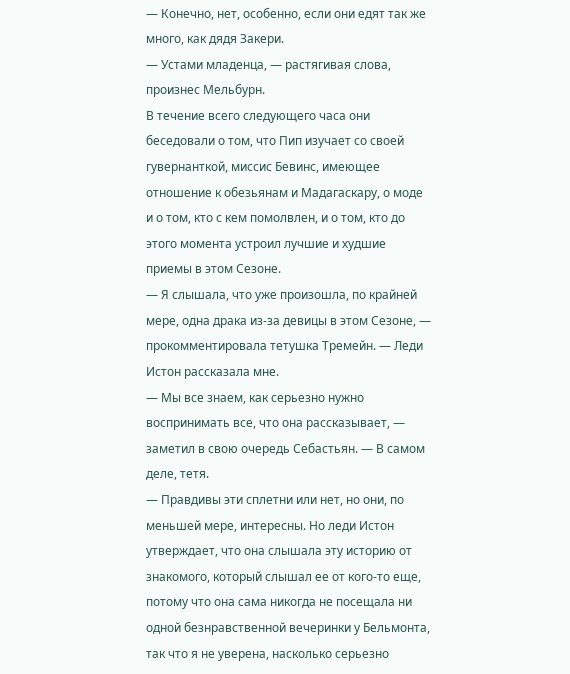— Конечно, нет, особенно, если они едят так же много, как дядя Закери.
— Устами младенца, — растягивая слова, произнес Мельбурн.
В течение всего следующего часа они беседовали о том, что Пип изучает со своей гувернанткой, миссис Бевинс, имеющее отношение к обезьянам и Мадагаскару, о моде и о том, кто с кем помолвлен, и о том, кто до этого момента устроил лучшие и худшие приемы в этом Сезоне.
— Я слышала, что уже произошла, по крайней мере, одна драка из-за девицы в этом Сезоне, — прокомментировала тетушка Тремейн. — Леди Истон рассказала мне.
— Мы все знаем, как серьезно нужно воспринимать все, что она рассказывает, — заметил в свою очередь Себастьян. — В самом деле, тетя.
— Правдивы эти сплетни или нет, но они, по меньшей мере, интересны. Но леди Истон утверждает, что она слышала эту историю от знакомого, который слышал ее от кого-то еще, потому что она сама никогда не посещала ни одной безнравственной вечеринки у Бельмонта, так что я не уверена, насколько серьезно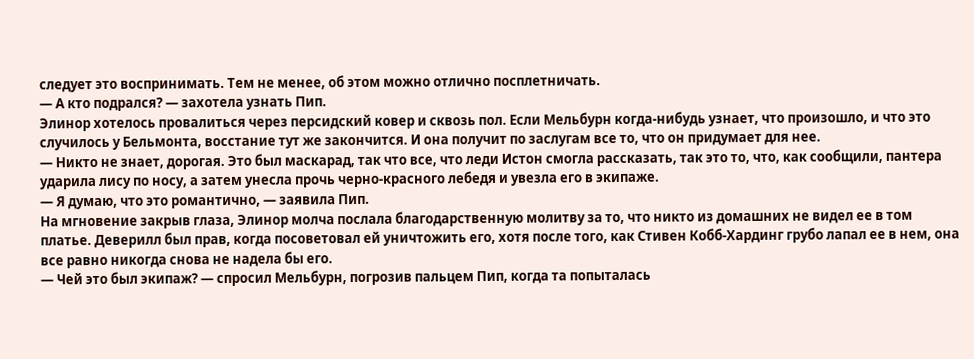следует это воспринимать. Тем не менее, об этом можно отлично посплетничать.
— А кто подрался? — захотела узнать Пип.
Элинор хотелось провалиться через персидский ковер и сквозь пол. Если Мельбурн когда-нибудь узнает, что произошло, и что это случилось у Бельмонта, восстание тут же закончится. И она получит по заслугам все то, что он придумает для нее.
— Никто не знает, дорогая. Это был маскарад, так что все, что леди Истон смогла рассказать, так это то, что, как сообщили, пантера ударила лису по носу, а затем унесла прочь черно-красного лебедя и увезла его в экипаже.
— Я думаю, что это романтично, — заявила Пип.
На мгновение закрыв глаза, Элинор молча послала благодарственную молитву за то, что никто из домашних не видел ее в том платье. Деверилл был прав, когда посоветовал ей уничтожить его, хотя после того, как Стивен Кобб-Хардинг грубо лапал ее в нем, она все равно никогда снова не надела бы его.
— Чей это был экипаж? — спросил Мельбурн, погрозив пальцем Пип, когда та попыталась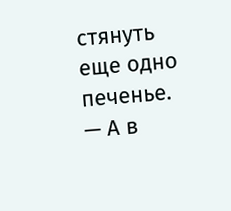стянуть еще одно печенье.
— А в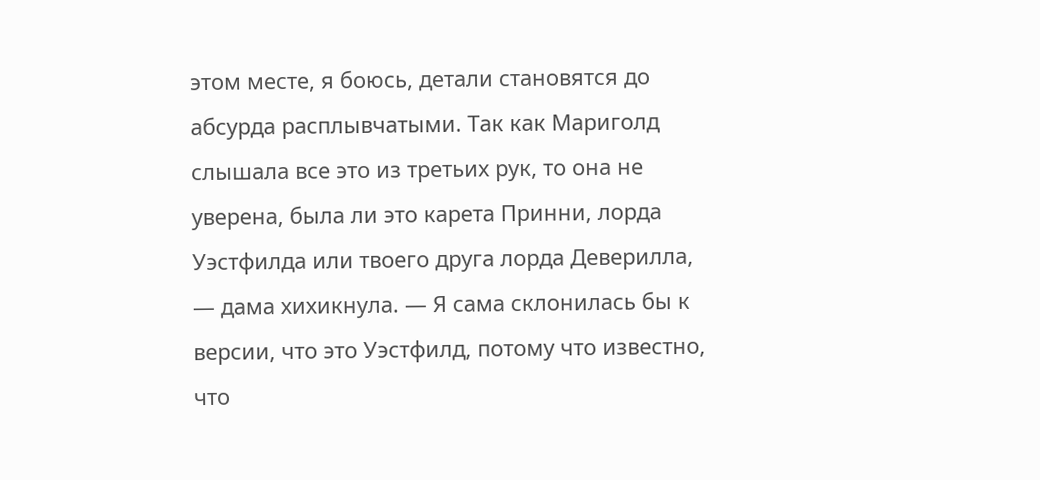этом месте, я боюсь, детали становятся до абсурда расплывчатыми. Так как Мариголд слышала все это из третьих рук, то она не уверена, была ли это карета Принни, лорда Уэстфилда или твоего друга лорда Деверилла, — дама хихикнула. — Я сама склонилась бы к версии, что это Уэстфилд, потому что известно, что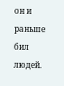он и раньше бил людей.